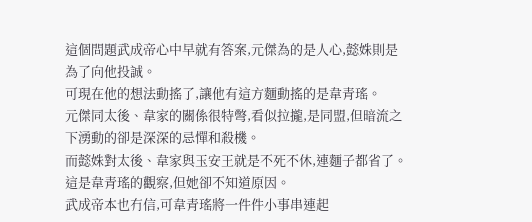這個問題武成帝心中早就有答案,元傑為的是人心,懿姝則是為了向他投誠。
可現在他的想法動搖了,讓他有這方麵動搖的是韋青瑤。
元傑同太後、韋家的關係很特彆,看似拉攏,是同盟,但暗流之下湧動的卻是深深的忌憚和殺機。
而懿姝對太後、韋家與玉安王就是不死不休,連麵子都省了。
這是韋青瑤的觀察,但她卻不知道原因。
武成帝本也冇信,可韋青瑤將一件件小事串連起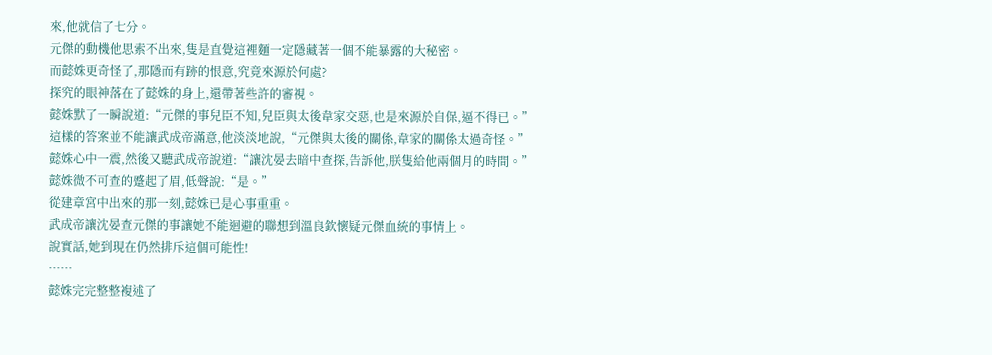來,他就信了七分。
元傑的動機他思索不出來,隻是直覺這裡麵一定隱藏著一個不能暴露的大秘密。
而懿姝更奇怪了,那隱而有跡的恨意,究竟來源於何處?
探究的眼神落在了懿姝的身上,還帶著些許的審視。
懿姝默了一瞬說道:“元傑的事兒臣不知,兒臣與太後韋家交惡,也是來源於自保,逼不得已。”
這樣的答案並不能讓武成帝滿意,他淡淡地說,“元傑與太後的關係,韋家的關係太過奇怪。”
懿姝心中一震,然後又聽武成帝說道:“讓沈晏去暗中查探,告訴他,朕隻給他兩個月的時間。”
懿姝微不可查的蹙起了眉,低聲說:“是。”
從建章宮中出來的那一刻,懿姝已是心事重重。
武成帝讓沈晏查元傑的事讓她不能迴避的聯想到溫良欽懷疑元傑血統的事情上。
說實話,她到現在仍然排斥這個可能性!
……
懿姝完完整整複述了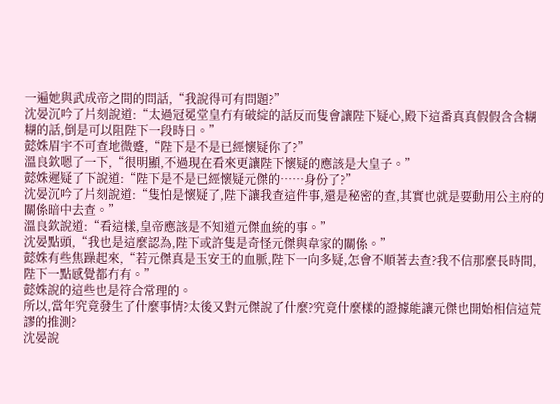一遍她與武成帝之間的問話,“我說得可有問題?”
沈晏沉吟了片刻說道:“太過冠冕堂皇冇有破綻的話反而隻會讓陛下疑心,殿下這番真真假假含含糊糊的話,倒是可以阻陛下一段時日。”
懿姝眉宇不可查地微蹙,“陛下是不是已經懷疑你了?”
溫良欽嗯了一下,“很明顯,不過現在看來更讓陛下懷疑的應該是大皇子。”
懿姝遲疑了下說道:“陛下是不是已經懷疑元傑的……身份了?”
沈晏沉吟了片刻說道:“隻怕是懷疑了,陛下讓我查這件事,還是秘密的查,其實也就是要動用公主府的關係暗中去查。”
溫良欽說道:“看這樣,皇帝應該是不知道元傑血統的事。”
沈晏點頭,“我也是這麼認為,陛下或許隻是奇怪元傑與韋家的關係。”
懿姝有些焦躁起來,“若元傑真是玉安王的血脈,陛下一向多疑,怎會不順著去查?我不信那麼長時間,陛下一點感覺都冇有。”
懿姝說的這些也是符合常理的。
所以,當年究竟發生了什麼事情?太後又對元傑說了什麼?究竟什麼樣的證據能讓元傑也開始相信這荒謬的推測?
沈晏說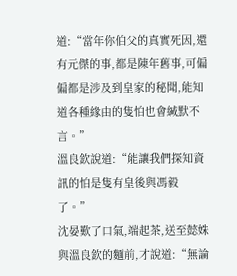道:“當年你伯父的真實死因,還有元傑的事,都是陳年舊事,可偏偏都是涉及到皇家的秘聞,能知道各種緣由的隻怕也會緘默不言。”
溫良欽說道:“能讓我們探知資訊的怕是隻有皇後與馮毅了。”
沈晏歎了口氣,端起茶,送至懿姝與溫良欽的麵前,才說道:“無論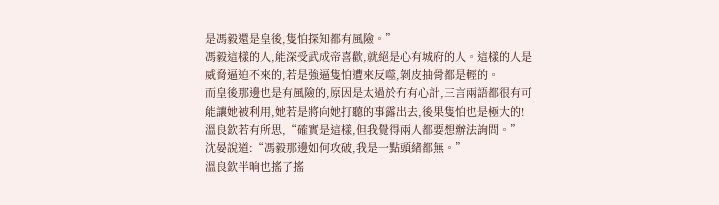是馮毅還是皇後,隻怕探知都有風險。”
馮毅這樣的人,能深受武成帝喜歡,就絕是心有城府的人。這樣的人是威脅逼迫不來的,若是強逼隻怕遭來反噬,剝皮抽骨都是輕的。
而皇後那邊也是有風險的,原因是太過於冇有心計,三言兩語都很有可能讓她被利用,她若是將向她打聽的事露出去,後果隻怕也是極大的!
溫良欽若有所思,“確實是這樣,但我覺得兩人都要想辦法詢問。”
沈晏說道:“馮毅那邊如何攻破,我是一點頭緒都無。”
溫良欽半晌也搖了搖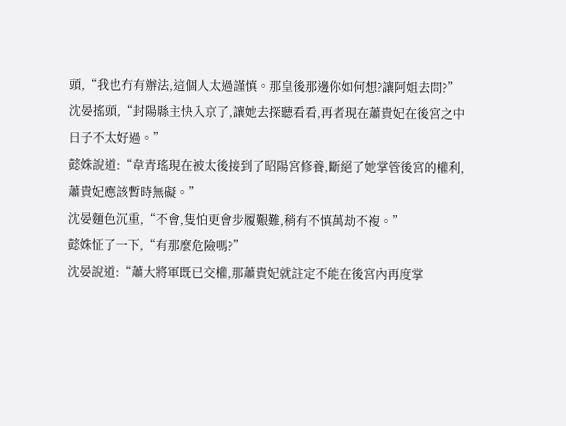頭,“我也冇有辦法,這個人太過謹慎。那皇後那邊你如何想?讓阿姐去問?”
沈晏搖頭,“封陽縣主快入京了,讓她去探聽看看,再者現在蕭貴妃在後宮之中日子不太好過。”
懿姝說道:“韋青瑤現在被太後接到了昭陽宮修養,斷絕了她掌管後宮的權利,蕭貴妃應該暫時無礙。”
沈晏麵色沉重,“不會,隻怕更會步履艱難,稍有不慎萬劫不複。”
懿姝怔了一下,“有那麼危險嗎?”
沈晏說道:“蕭大將軍既已交權,那蕭貴妃就註定不能在後宮內再度掌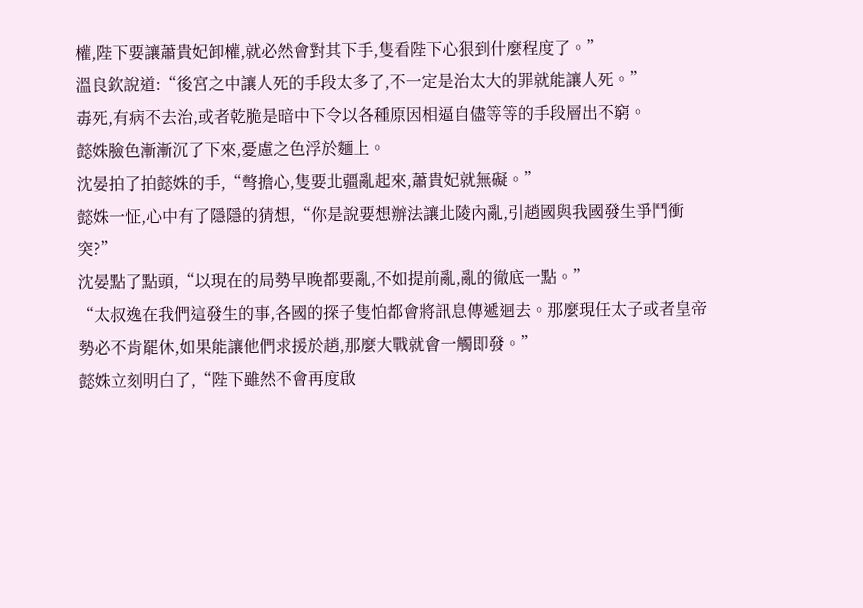權,陛下要讓蕭貴妃卸權,就必然會對其下手,隻看陛下心狠到什麼程度了。”
溫良欽說道:“後宮之中讓人死的手段太多了,不一定是治太大的罪就能讓人死。”
毒死,有病不去治,或者乾脆是暗中下令以各種原因相逼自儘等等的手段層出不窮。
懿姝臉色漸漸沉了下來,憂慮之色浮於麵上。
沈晏拍了拍懿姝的手,“彆擔心,隻要北疆亂起來,蕭貴妃就無礙。”
懿姝一怔,心中有了隱隱的猜想,“你是說要想辦法讓北陵內亂,引趙國與我國發生爭鬥衝突?”
沈晏點了點頭,“以現在的局勢早晚都要亂,不如提前亂,亂的徹底一點。”
“太叔逸在我們這發生的事,各國的探子隻怕都會將訊息傳遞迴去。那麼現任太子或者皇帝勢必不肯罷休,如果能讓他們求援於趙,那麼大戰就會一觸即發。”
懿姝立刻明白了,“陛下雖然不會再度啟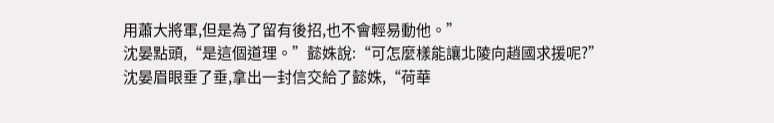用蕭大將軍,但是為了留有後招,也不會輕易動他。”
沈晏點頭,“是這個道理。”懿姝說:“可怎麼樣能讓北陵向趙國求援呢?”
沈晏眉眼垂了垂,拿出一封信交給了懿姝,“荷華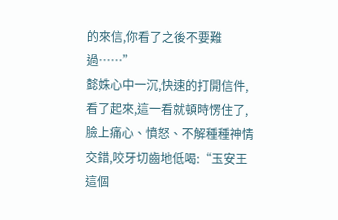的來信,你看了之後不要難過……”
懿姝心中一沉,快速的打開信件,看了起來,這一看就頓時愣住了,臉上痛心、憤怒、不解種種神情交錯,咬牙切齒地低喝:“玉安王這個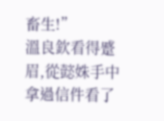畜生!”
溫良欽看得蹙眉,從懿姝手中拿過信件看了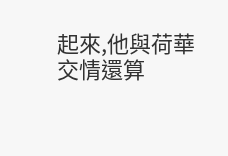起來,他與荷華交情還算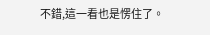不錯,這一看也是愣住了。